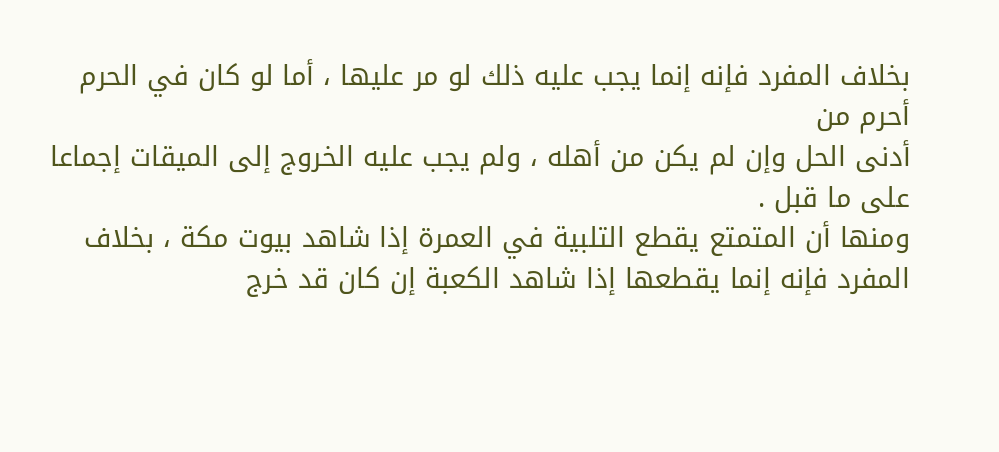بخلاف المفرد فإنه إنما يجب عليه ذلك لو مر عليها ، أما لو كان في الحرم أحرم من
أدنى الحل وإن لم يكن من أهله ، ولم يجب عليه الخروج إلى الميقات إجماعا
على ما قبل .
ومنها أن المتمتع يقطع التلبية في العمرة إذا شاهد بيوت مكة ، بخلاف
المفرد فإنه إنما يقطعها إذا شاهد الكعبة إن كان قد خرج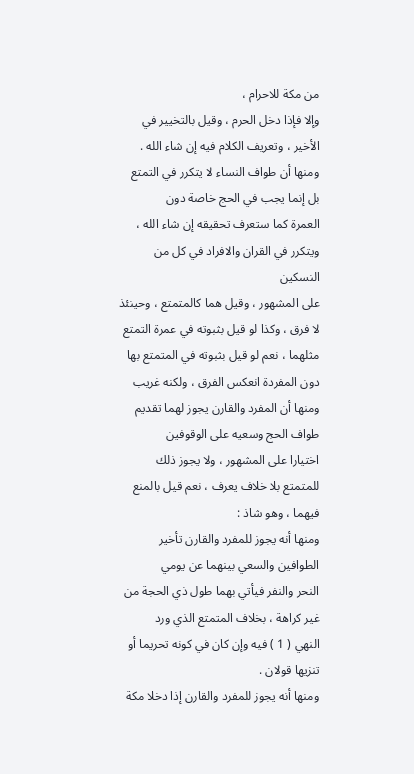من مكة للاحرام ،
وإلا فإذا دخل الحرم ، وقيل بالتخيير في الأخير ، وتعريف الكلام فيه إن شاء الله .
ومنها أن طواف النساء لا يتكرر في التمتع بل إنما يجب في الحج خاصة دون
العمرة كما ستعرف تحقيقه إن شاء الله ، ويتكرر في القران والافراد في كل من النسكين
على المشهور ، وقيل هما كالمتمتع ، وحينئذ لا فرق ، وكذا لو قيل بثبوته في عمرة التمتع
مثلهما ، نعم لو قيل بثبوته في المتمتع بها دون المفردة انعكس الفرق ، ولكنه غريب
ومنها أن المفرد والقارن يجوز لهما تقديم طواف الحج وسعيه على الوقوفين
اختيارا على المشهور ، ولا يجوز ذلك للمتمتع بلا خلاف يعرف ، نعم قيل بالمنع
فيهما ، وهو شاذ :
ومنها أنه يجوز للمفرد والقارن تأخير الطوافين والسعي بينهما عن يومي
النحر والنفر فيأتي بهما طول ذي الحجة من غير كراهة ، بخلاف المتمتع الذي ورد
النهي ( 1 ) فيه وإن كان في كونه تحريما أو تنزيها قولان .
ومنها أنه يجوز للمفرد والقارن إذا دخلا مكة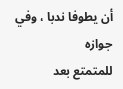أن يطوفا ندبا ، وفي جوازه
للمتمتع بعد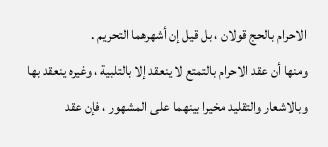الاحرام بالحج قولان ، بل قيل إن أشهرهما التحريم .
ومنها أن عقد الاحرام بالتمتع لا ينعقد إلا بالتلبية ، وغيره ينعقد بها
وبالاشعار والتقليد مخيرا بينهما على المشهور ، فإن عقد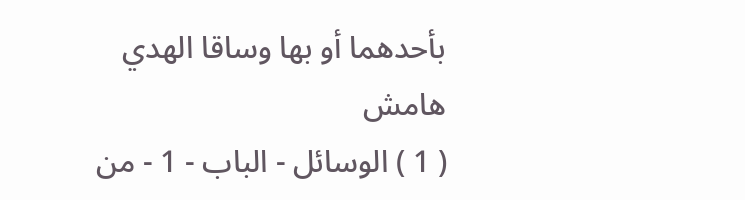بأحدهما أو بها وساقا الهدي
هامش
( 1 ) الوسائل - الباب - 1 - من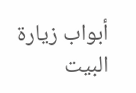أبواب زيارة البيت